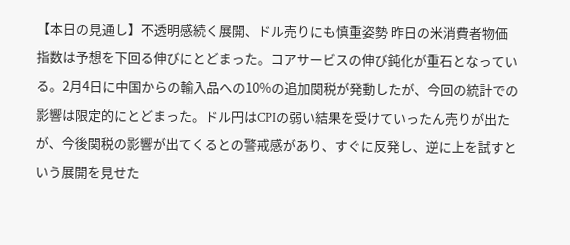【本日の見通し】不透明感続く展開、ドル売りにも慎重姿勢 昨日の米消費者物価指数は予想を下回る伸びにとどまった。コアサービスの伸び鈍化が重石となっている。2月4日に中国からの輸入品への10%の追加関税が発動したが、今回の統計での影響は限定的にとどまった。ドル円はCPIの弱い結果を受けていったん売りが出たが、今後関税の影響が出てくるとの警戒感があり、すぐに反発し、逆に上を試すという展開を見せた